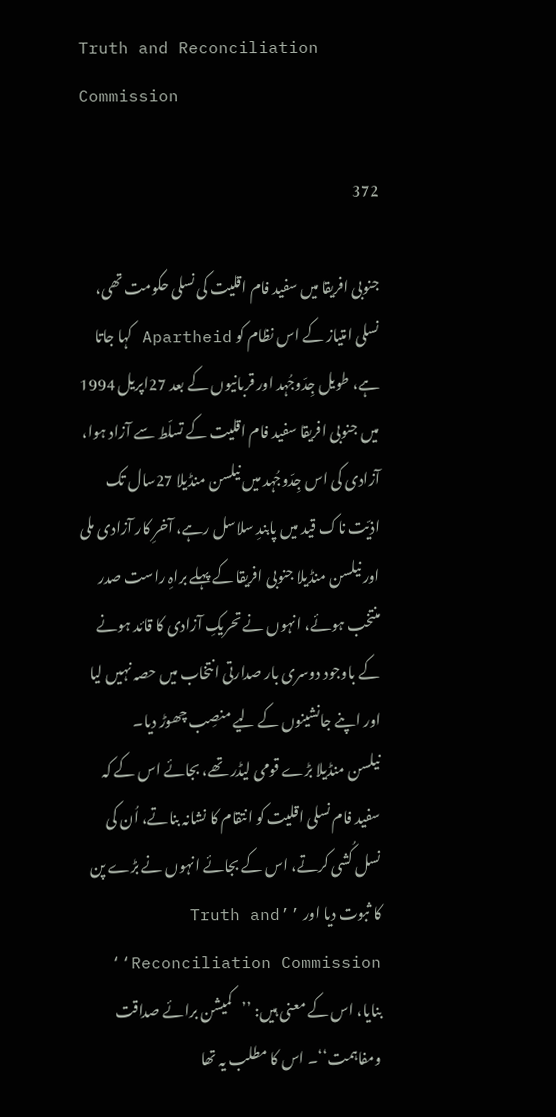Truth and Reconciliation Commission

372

جنوبی افریقا میں سفید فام اقلیت کی نسلی حکومت تھی، نسلی امتیاز کے اس نظام کو Apartheid کہا جاتا ہے، طویل جِدّوجُہد اور قربانیوں کے بعد 27اپریل 1994 میں جنوبی افریقا سفید فام اقلیت کے تسلّط سے آزاد ہوا، آزادی کی اس جِدّوجُہد میں نیلسن منڈیلا 27سال تک اذیّت ناک قید میں پابندِ سلاسل رہے، آخرِ کار آزادی ملی اور نیلسن منڈیلا جنوبی افریقا کے پہلے براہِ راست صدر منتخب ہوئے، انہوں نے تحریکِ آزادی کا قائد ہونے کے باوجود دوسری بار صدارتی انتخاب میں حصہ نہیں لیا اور اپنے جانشینوں کے لیے منصِب چھوڑ دیا۔
نیلسن منڈیلا بڑے قومی لیڈر تھے، بجائے اس کے کہ سفید فام نسلی اقلیت کو انتقام کا نشانہ بناتے، اُن کی نسل کُشی کرتے، اس کے بجائے انہوں نے بڑے پن کا ثبوت دیا اور ’’Truth and Reconciliation Commission‘‘ بنایا، اس کے معنی ہیں: ’’کمیشن برائے صداقت ومفاہمت‘‘۔ اس کا مطلب یہ تھا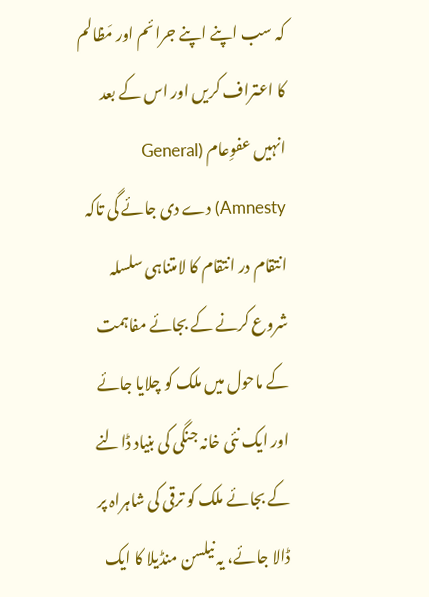کہ سب اپنے اپنے جرائم اور مَظالم کا اعتراف کریں اور اس کے بعد انہیں عفوِعام (General Amnesty) دے دی جائے گی تاکہ انتقام در انتقام کا لامتناہی سلسلہ شروع کرنے کے بجائے مفاہمت کے ماحول میں ملک کو چلایا جائے اور ایک نئی خانہ جنگی کی بنیاد ڈالنے کے بجائے ملک کو ترقی کی شاہراہ پر ڈالا جائے، یہ نیلسن منڈیلا کا ایک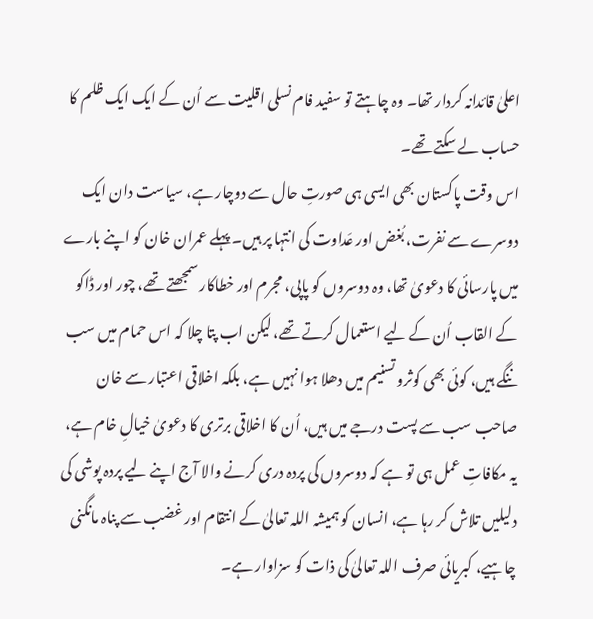اعلیٰ قائدانہ کردار تھا۔ وہ چاہتے تو سفید فام نسلی اقلیت سے اُن کے ایک ایک ظلم کا حساب لے سکتے تھے۔
اس وقت پاکستان بھی ایسی ہی صورتِ حال سے دوچار ہے، سیاست دان ایک دوسرے سے نفرت، بُغض اور عَداوت کی انتہا پر ہیں۔ پہلے عمران خان کو اپنے بارے میں پارسائی کا دعویٰ تھا، وہ دوسروں کو پاپی، مجرم اور خطاکار سمجھتے تھے، چور اور ڈاکو کے القاب اُن کے لیے استعمال کرتے تھے، لیکن اب پتا چلا کہ اس حمام میں سب ننگے ہیں، کوئی بھی کوثرو تسنیم میں دھلا ہوا نہیں ہے، بلکہ اخلاقی اعتبار سے خان صاحب سب سے پست درجے میں ہیں، اُن کا اخلاقی برتری کا دعویٰ خیالِ خام ہے، یہ مکافاتِ عمل ہی تو ہے کہ دوسروں کی پردہ دری کرنے والا آج اپنے لیے پردہ پوشی کی دلیلیں تلاش کر رہا ہے، انسان کو ہمیشہ اللہ تعالیٰ کے انتقام اور غضب سے پناہ مانگنی چاہیے، کبریائی صرف اللہ تعالیٰ کی ذات کو سزاوار ہے۔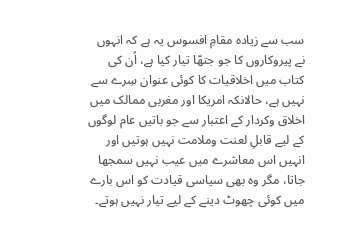سب سے زیادہ مقامِ افسوس یہ ہے کہ انہوں نے پیروکاروں کا جو جتھّا تیار کیا ہے، اُن کی کتاب میں اخلاقیات کا کوئی عنوان سِرے سے نہیں ہے، حالانکہ امریکا اور مغربی ممالک میں اخلاق وکردار کے اعتبار سے جو باتیں عام لوگوں کے لیے قابلِ لعنت وملامت نہیں ہوتیں اور انہیں اس معاشرے میں عیب نہیں سمجھا جاتا، مگر وہ بھی سیاسی قیادت کو اس بارے میں کوئی چھوٹ دینے کے لیے تیار نہیں ہوتے۔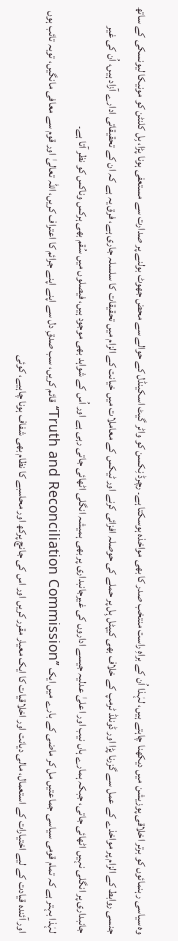وہ سیاسی رہنمائوں کو برتر اخلاقی پوزیشن میں دیکھنا چاہتے ہیں، لہٰذا اُن کے براہِ راست منتخب صدر کا بھی مواخذہ ہوسکتا ہے۔ رچرڈ نِکسن کو واٹر گیٹ اسکینڈل کے حوالے سے محض جھوٹ بولنے پر صدارت سے مستعفی ہونا پڑا، بِل کلنٹن کو مونیکا لیونسکی کے ساتھ جنسی روابط کے الزام پر مواخذے کے عمل سے گزرنا پڑا اور ڈونلڈ ٹرمپ کے خلاف بھی کیپٹل ہِل پر حملے کی حوصلہ افزائی کرنے اور ٹیکس کے معاملات میں خیانت کے الزام میں تحقیقات کا سلسلہ جاری ہے، فرق یہ ہے کہ ان کے تحقیقاتی ادارے آزاد ہیں، اُن کی غیر جانبداری پر انگلی نہیں اٹھائی جاتی، جبکہ ہمارے ہاں نیب اور اعلیٰ عدلیہ جیسے اداروں کی غیرجانبداری پر بھی ہمیشہ انگلی اٹھائی جاتی رہی ہے اور اُس کے شواہد بھی موجود ہیں، فیصلوں میں سُقم بھی ہرکس وناکس کو نظر آتا ہے۔
لہٰذا بہتر ہے کہ تمام قومی سیاسی جماعتیں مل کر ماضی کے بارے میں ایک ’’Truth and Reconciliation Commission‘‘ قائم کریں، سب صدقِ دل سے اپنے اپنے جرائم کا اعتراف کریں، اللہ تعالیٰ اور قوم سے معافی مانگیں، توبہ تائب ہوں اور آئندہ قیادت کے لیے اختیارات کے استعمال، مالی دیانت اور اخلاقیات کا ایک معیار مقرر کریں اور اس کی جانچ پرکھ اور محاسبے کا نظام بھی شفاف ہونا چاہیے، کوئی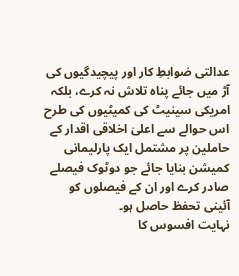عدالتی ضوابطِ کار اور پیچیدگیوں کی آڑ میں جائے پناہ تلاش نہ کرے، بلکہ امریکی سینیٹ کی کمیٹیوں کی طرح اس حوالے سے اعلیٰ اخلاقی اقدار کے حاملین پر مشتمل ایک پارلیمانی کمیشن بنایا جائے جو دوٹوک فیصلے صادر کرے اور ان کے فیصلوں کو آئینی تحفظ حاصل ہو۔
نہایت افسوس کا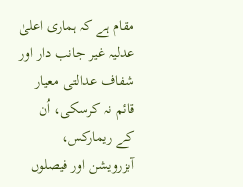مقام ہے کہ ہماری اعلیٰ عدلیہ غیر جانب دار اور شفاف عدالتی معیار قائم نہ کرسکی، اُن کے ریمارکس، آبزرویشن اور فیصلوں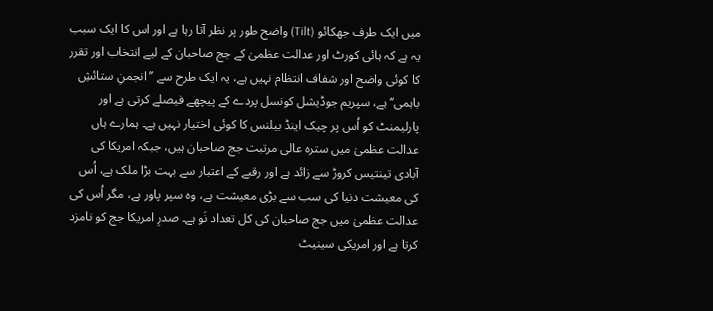میں ایک طرف جھکائو (Tilt) واضح طور پر نظر آتا رہا ہے اور اس کا ایک سبب یہ ہے کہ ہائی کورٹ اور عدالت عظمیٰ کے جج صاحبان کے لیے انتخاب اور تقرر کا کوئی واضح اور شفاف انتظام نہیں ہے، یہ ایک طرح سے ’’انجمنِ ستائشِ باہمی‘‘ ہے، سپریم جوڈیشل کونسل پردے کے پیچھے فیصلے کرتی ہے اور پارلیمنٹ کو اُس پر چیک اینڈ بیلنس کا کوئی اختیار نہیں ہے۔ ہمارے ہاں عدالت عظمیٰ میں سترہ عالی مرتبت جج صاحبان ہیں، جبکہ امریکا کی آبادی تینتیس کروڑ سے زائد ہے اور رقبے کے اعتبار سے بہت بڑا ملک ہے، اُس کی معیشت دنیا کی سب سے بڑی معیشت ہے، وہ سپر پاور ہے، مگر اُس کی عدالت عظمیٰ میں جج صاحبان کی کل تعداد نَو ہے۔ صدرِ امریکا جج کو نامزد کرتا ہے اور امریکی سینیٹ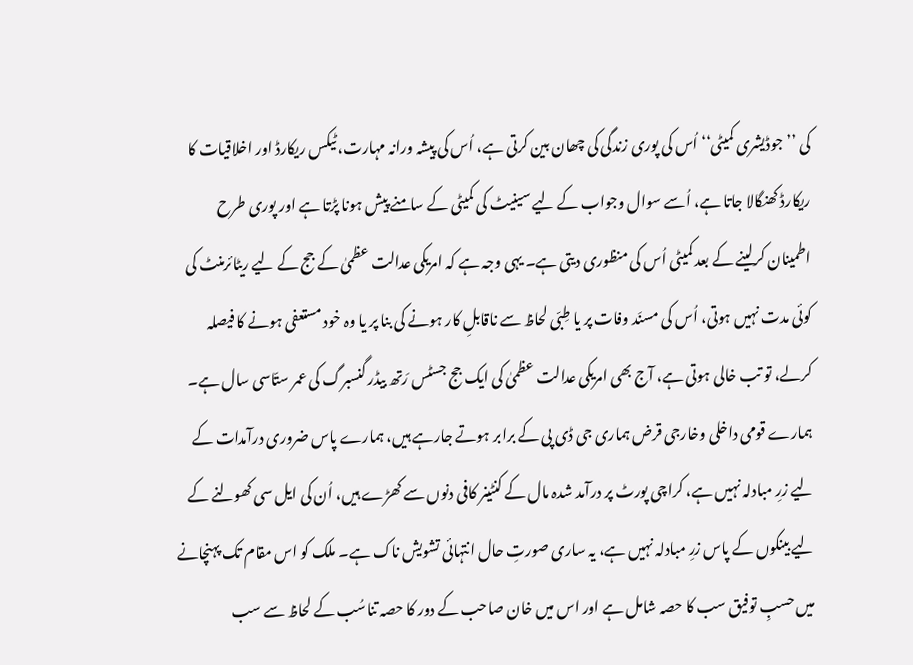کی ’’جوڈیشری کمیٹی‘‘ اُس کی پوری زندگی کی چھان بین کرتی ہے، اُس کی پیشہ ورانہ مہارت، ٹیکس ریکارڈ اور اخلاقیات کا ریکارڈ کھنگالا جاتا ہے، اُسے سوال وجواب کے لیے سینیٹ کی کمیٹی کے سامنے پیش ہونا پڑتا ہے اور پوری طرح اطمینان کرلینے کے بعد کمیٹی اُس کی منظوری دیتی ہے۔ یہی وجہ ہے کہ امریکی عدالت عظمیٰ کے جج کے لیے ریٹائرمنٹ کی کوئی مدت نہیں ہوتی، اُس کی مسنَد وفات پر یا طِبّی لحاظ سے ناقابلِ کار ہونے کی بنا پر یا وہ خود مستعفی ہونے کا فیصلہ کرلے، تو تب خالی ہوتی ہے، آج بھی امریکی عدالت عظمیٰ کی ایک جج جسٹس رَتھ بیڈر گنسبرگ کی عمر ستّاسی سال ہے۔
ہمارے قومی داخلی وخارجی قرض ہماری جی ڈی پی کے برابر ہوتے جارہے ہیں، ہمارے پاس ضروری درآمدات کے لیے زرِ مبادلہ نہیں ہے، کراچی پورٹ پر درآمد شدہ مال کے کنٹینر کافی دنوں سے کھڑے ہیں، اُن کی ایل سی کھولنے کے لیے بینکوں کے پاس زرِ مبادلہ نہیں ہے، یہ ساری صورتِ حال انتہائی تشویش ناک ہے۔ ملک کو اس مقام تک پہنچانے میں حسبِ توفیق سب کا حصہ شامل ہے اور اس میں خان صاحب کے دور کا حصہ تناسُب کے لحاظ سے سب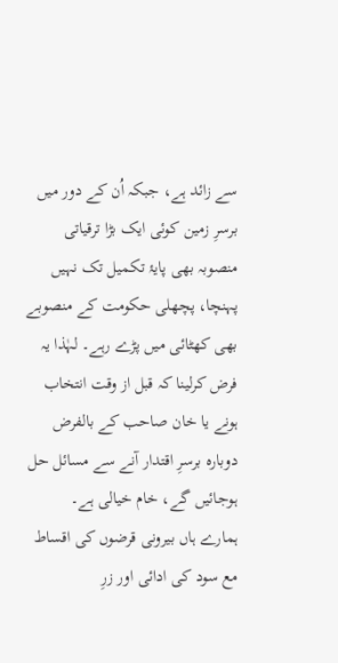سے زائد ہے، جبکہ اُن کے دور میں برسرِ زمین کوئی ایک بڑا ترقیاتی منصوبہ بھی پایۂ تکمیل تک نہیں پہنچا، پچھلی حکومت کے منصوبے بھی کھٹائی میں پڑے رہے۔ لہٰذا یہ فرض کرلینا کہ قبل از وقت انتخاب ہونے یا خان صاحب کے بالفرض دوبارہ برسرِ اقتدار آنے سے مسائل حل ہوجائیں گے، خام خیالی ہے۔
ہمارے ہاں بیرونی قرضوں کی اقساط مع سود کی ادائی اور زرِ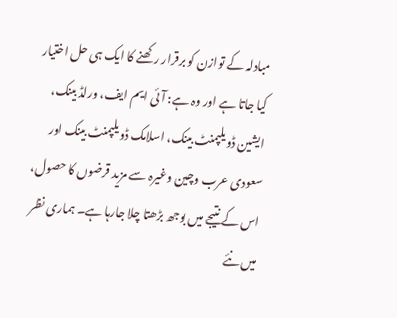مبادلہ کے توازن کو برقرار رکھنے کا ایک ہی حل اختیار کیا جاتا ہے اور وہ ہے: آئی ایم ایف، ورلڈ بینک، ایشین ڈویلپمنٹ بینک، اسلامک ڈویلپمنٹ بینک اور سعودی عرب وچین وغیرہ سے مزید قرضوں کا حصول، اس کے نتیجے میں بوجھ بڑھتا چلا جارہا ہے۔ ہماری نظر میں نئے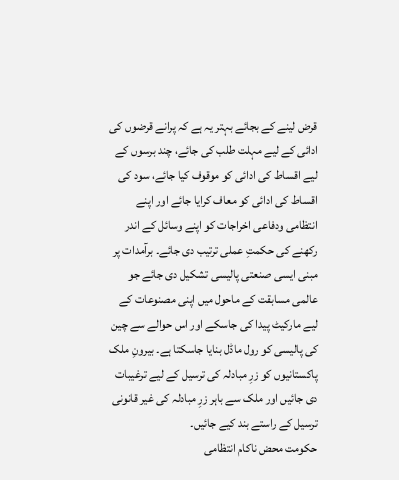قرض لینے کے بجائے بہتر یہ ہے کہ پرانے قرضوں کی ادائی کے لیے مہلت طلب کی جائے، چند برسوں کے لیے اقساط کی ادائی کو موقوف کیا جائے، سود کی اقساط کی ادائی کو معاف کرایا جائے اور اپنے انتظامی ودفاعی اخراجات کو اپنے وسائل کے اندر رکھنے کی حکمتِ عملی ترتیب دی جائے۔ برآمدات پر مبنی ایسی صنعتی پالیسی تشکیل دی جائے جو عالمی مسابقت کے ماحول میں اپنی مصنوعات کے لیے مارکیٹ پیدا کی جاسکے اور اس حوالے سے چین کی پالیسی کو رول ماڈل بنایا جاسکتا ہے۔ بیرونِ ملک پاکستانیوں کو زرِ مبادلہ کی ترسیل کے لیے ترغیبات دی جائیں اور ملک سے باہر زرِ مبادلہ کی غیر قانونی ترسیل کے راستے بند کیے جائیں۔
حکومت محض ناکام انتظامی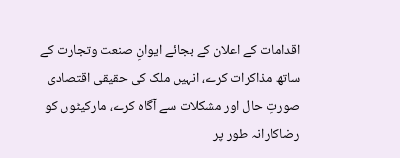اقدامات کے اعلان کے بجائے ایوانِ صنعت وتجارت کے ساتھ مذاکرات کرے، انہیں ملک کی حقیقی اقتصادی صورتِ حال اور مشکلات سے آگاہ کرے، مارکیٹوں کو رضاکارانہ طور پر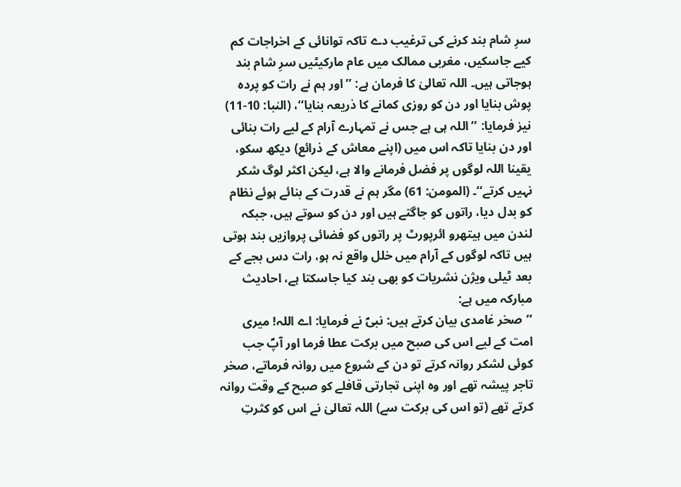سرِ شام بند کرنے کی ترغیب دے تاکہ توانائی کے اخراجات کم کیے جاسکیں، مغربی ممالک میں عام مارکیٹیں سرِ شام بند ہوجاتی ہیں۔ اللہ تعالیٰ کا فرمان ہے: ’’اور ہم نے رات کو پردہ پوش بنایا اور دن کو روزی کمانے کا ذریعہ بنایا‘‘، (النبا: 10-11) نیز فرمایا: ’’اللہ ہی ہے جس نے تمہارے آرام کے لیے رات بنائی اور دن بنایا تاکہ اس میں (اپنے معاش کے ذرائع) دیکھ سکو، یقینا اللہ لوگوں پر فضل فرمانے والا ہے، لیکن اکثر لوگ شکر نہیں کرتے‘‘۔ (المومن: 61) مگر ہم نے قدرت کے بنائے ہوئے نظام کو بدل دیا، راتوں کو جاگتے ہیں اور دن کو سوتے ہیں، جبکہ لندن میں ہیتھرو ائرپورٹ پر راتوں کو فضائی پروازیں بند ہوتی ہیں تاکہ لوگوں کے آرام میں خلل واقع نہ ہو، رات دس بجے کے بعد ٹیلی ویژن نشریات کو بھی بند کیا جاسکتا ہے، احادیث مبارکہ میں ہے:
’’صخر غامدی بیان کرتے ہیں: نبیؐ نے فرمایا: اے اللہ! میری امت کے لیے اس کی صبح میں برکت عطا فرما اور آپؐ جب کوئی لشکر روانہ کرتے تو دن کے شروع میں روانہ فرماتے، صخر تاجر پیشہ تھے اور وہ اپنی تجارتی قافلے کو صبح کے وقت روانہ کرتے تھے (تو اس کی برکت سے) اللہ تعالیٰ نے اس کو کثرتِ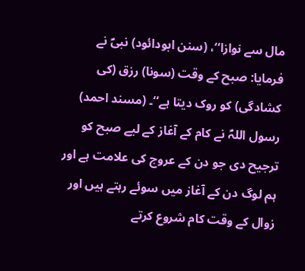مال سے نوازا‘‘، (سنن ابودائود) نبیؐ نے فرمایا: صبح کے وقت (سونا) رزق (کی کشادگی) کو روک دیتا ہے‘‘۔ (مسند احمد)
رسول اللہؐ نے کام کے آغاز کے لیے صبح کو ترجیح دی جو دن کے عروج کی علامت ہے اور ہم لوگ دن کے آغاز میں سوئے رہتے ہیں اور زوال کے وقت کام شروع کرتے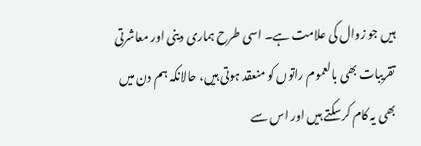ہیں جو زوال کی علامت ہے۔ اسی طرح ہماری دینی اور معاشرتی تقریبات بھی بالعموم راتوں کو منعقد ہوتی ہیں، حالانکہ ہم دن میں بھی یہ کام کرسکتے ہیں اور اس سے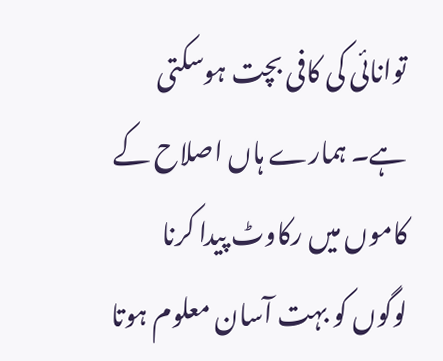توانائی کی کافی بچت ہوسکتی ہے۔ ہمارے ہاں اصلاح کے کاموں میں رکاوٹ پیدا کرنا لوگوں کو بہت آسان معلوم ہوتا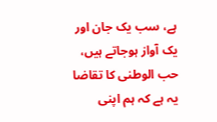ہے، سب یک جان اور یک آواز ہوجاتے ہیں، حب الوطنی کا تقاضا یہ ہے کہ ہم اپنی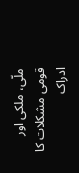ملّی، ملکی اور قومی مشکلات کا ادراک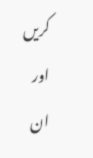کریں اور ان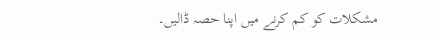مشکلات کو کم کرنے میں اپنا حصہ ڈالیں۔